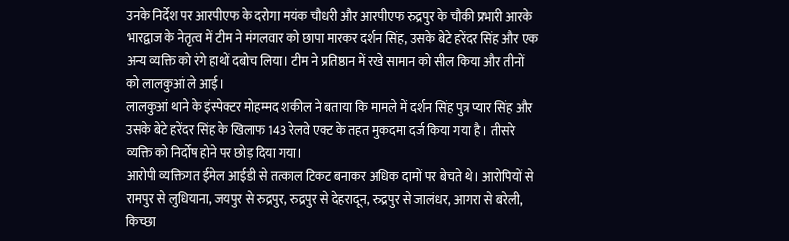उनके निर्देश पर आरपीएफ के दरोगा मयंक चौधरी और आरपीएफ रुद्रपुर के चौकी प्रभारी आरके भारद्वाज के नेतृत्व में टीम ने मंगलवार को छापा मारकर दर्शन सिंह, उसके बेटे हरेंदर सिंह और एक अन्य व्यक्ति को रंगे हाथों दबोच लिया। टीम ने प्रतिष्ठान में रखे सामान को सील किया और तीनों को लालकुआं ले आई।
लालकुआं थाने के इंस्पेक्टर मोहम्मद शकील ने बताया कि मामले में दर्शन सिंह पुत्र प्यार सिंह और उसके बेटे हरेंदर सिंह के खिलाफ 143 रेलवे एक्ट के तहत मुकदमा दर्ज किया गया है। तीसरे व्यक्ति को निर्दोष होने पर छोड़ दिया गया।
आरोपी व्यक्तिगत ईमेल आईडी से तत्काल टिकट बनाकर अधिक दामों पर बेचते थे। आरोपियों से रामपुर से लुधियाना, जयपुर से रुद्रपुर, रुद्रपुर से देहरादून, रुद्रपुर से जालंधर, आगरा से बरेली, किच्छा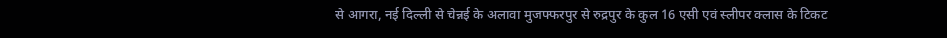से आगरा, नई दिल्ली से चेन्नई के अलावा मुजफ्फरपुर से रुद्रपुर के कुल 16 एसी एवं स्लीपर क्लास के टिकट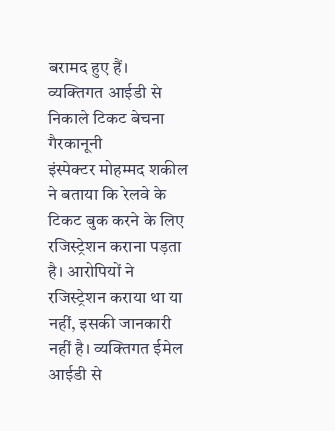बरामद हुए हैं।
व्यक्तिगत आईडी से निकाले टिकट बेचना गैरकानूनी
इंस्पेक्टर मोहम्मद शकील ने बताया कि रेलवे के टिकट बुक करने के लिए रजिस्ट्रेशन कराना पड़ता है। आरोपियों ने रजिस्ट्रेशन कराया था या नहीं, इसकी जानकारी नहीं है। व्यक्तिगत ईमेल आईडी से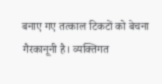बनाए गए तत्काल टिकटों को बेचना गैरकानूनी है। व्यक्तिगत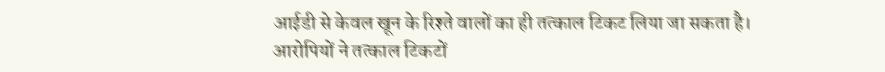आईडी से केवल खून के रिश्ते वालों का ही तत्काल टिकट लिया जा सकता है। आरोपियों ने तत्काल टिकटों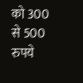को 300 से 500 रुपये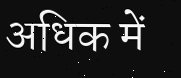अधिक में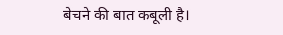बेचने की बात कबूली है।